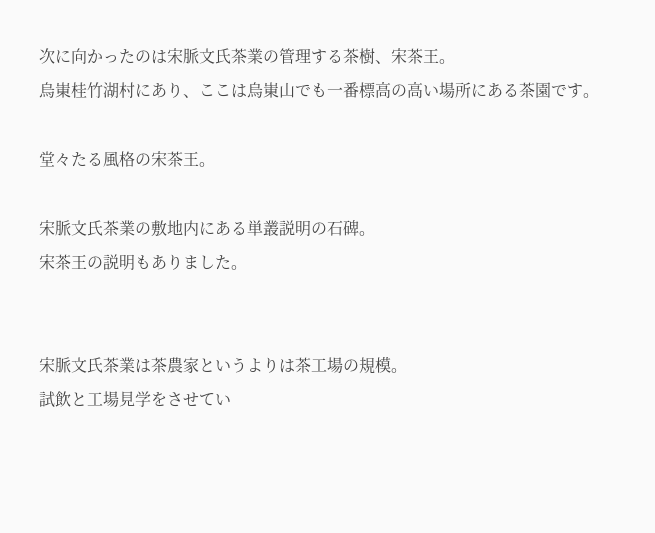次に向かったのは宋脈文氏茶業の管理する茶樹、宋茶王。
烏崬桂竹湖村にあり、ここは烏崬山でも一番標高の高い場所にある茶園です。

堂々たる風格の宋茶王。

宋脈文氏茶業の敷地内にある単叢説明の石碑。
宋茶王の説明もありました。


宋脈文氏茶業は茶農家というよりは茶工場の規模。
試飲と工場見学をさせてい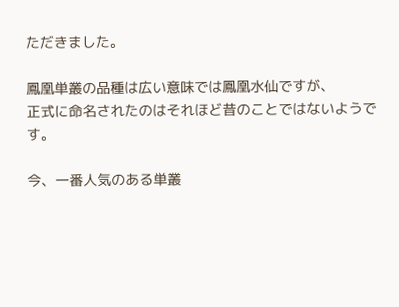ただきました。

鳳凰単叢の品種は広い意味では鳳凰水仙ですが、
正式に命名されたのはそれほど昔のことではないようです。

今、一番人気のある単叢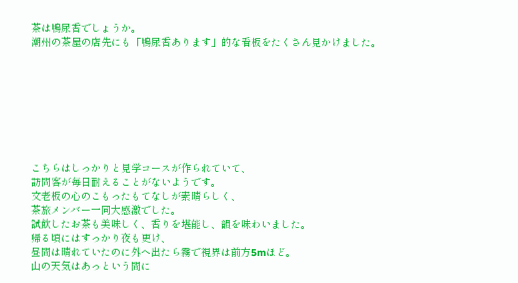茶は鴨尿香でしょうか。
潮州の茶屋の店先にも「鴨尿香あります」的な看板をたくさん見かけました。








こちらはしっかりと見学コースが作られていて、
訪問客が毎日耐えることがないようです。
文老板の心のこもったもてなしが素晴らしく、
茶旅メンバー一同大感激でした。
試飲したお茶も美味しく、香りを堪能し、韻を味わいました。
帰る頃にはすっかり夜も更け、
昼間は晴れていたのに外へ出たら霧で視界は前方5mほど。
山の天気はあっという間に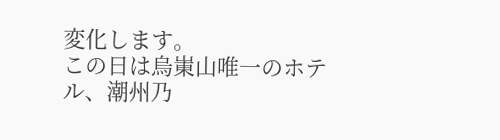変化します。
この日は烏崬山唯一のホテル、潮州乃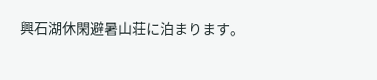興石湖休閑避暑山荘に泊まります。